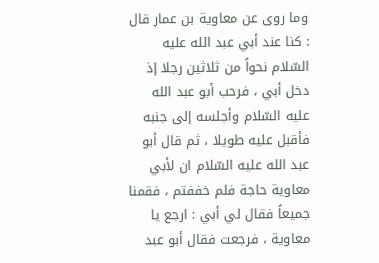وما روى عن معاوية بن عمار قال : كنا عند أبي عبد الله عليه السّلام نحواً من ثلاثين رجلا إذ دخل أبي ، فرحب أبو عبد الله عليه السّلام وأجلسه إلى جنبه فأقبل عليه طويلا ، ثم قال أبو عبد الله عليه السّلام ان لأبي معاوية حاجة فلم خففتم ، فقمنا جميعاً فقال لي أبي : ارجع يا معاوية ، فرجعت فقال أبو عبد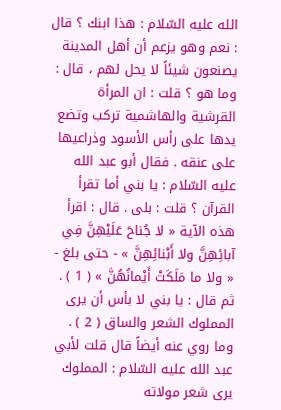الله عليه السّلام : هذا ابنك ؟ قال : نعم وهو يزعم أن أهل المدينة يصنعون شيئاً لا يحل لهم ، قال : وما هو ؟ قلت : ان المرأة القرشية والهاشمية تركب وتضع يدها على رأس الأسود وذراعيها على عنقه . فقال أبو عبد الله عليه السّلام : يا بني أما تقرأ القرآن ؟ قلت : بلى . قال : اقرأ هذه الآية « لا جُناحَ عَلَيْهِنَّ فِي آبائِهِنَّ ولا أَبْنائِهِنَّ » - حتى بلغ - « ولا ما مَلَكَتْ أَيْمانُهُنَّ » ( 1 ) . ثم قال : يا بني لا بأس أن يرى المملوك الشعر والساق ( 2 ) . وما روي عنه أيضاً قال قلت لأبي عبد الله عليه السّلام : المملوك يرى شعر مولاته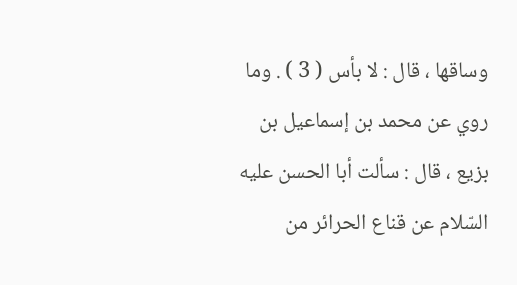وساقها ، قال : لا بأس ( 3 ) . وما روي عن محمد بن إسماعيل بن بزيع ، قال : سألت أبا الحسن عليه السّلام عن قناع الحرائر من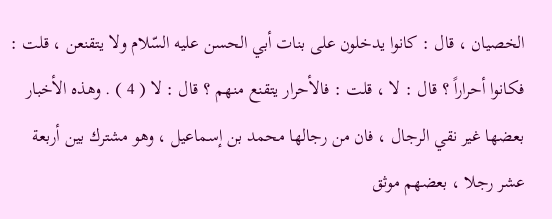الخصيان ، قال : كانوا يدخلون على بنات أبي الحسن عليه السّلام ولا يتقنعن ، قلت : فكانوا أحراراً ؟ قال : لا ، قلت : فالأحرار يتقنع منهم ؟ قال : لا ( 4 ) . وهذه الأخبار بعضها غير نقي الرجال ، فان من رجالها محمد بن إسماعيل ، وهو مشترك بين أربعة عشر رجلا ، بعضهم موثق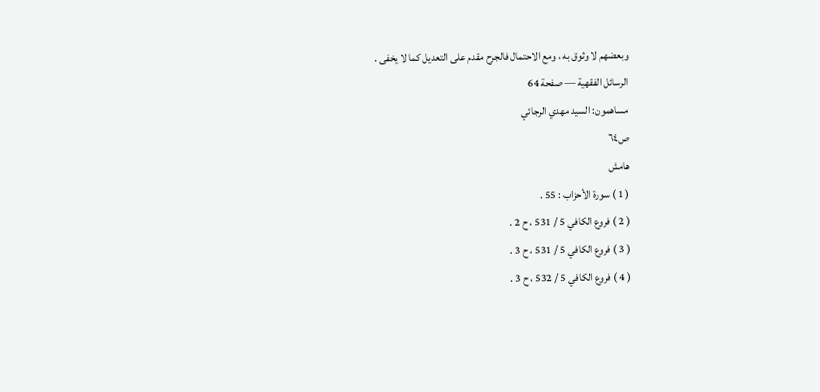وبعضهم لا وثوق به ، ومع الاحتمال فالجرح مقدم على التعديل كما لا يخفى .
الرسائل الفقهية — صفحة 64
مساهمون: السيد مهدي الرجائي
ص٦٤
هامش
( 1 ) سورة الأحزاب : 55 .
( 2 ) فروع الكافي 5 / 531 ، ح 2 .
( 3 ) فروع الكافي 5 / 531 ، ح 3 .
( 4 ) فروع الكافي 5 / 532 ، ح 3 .